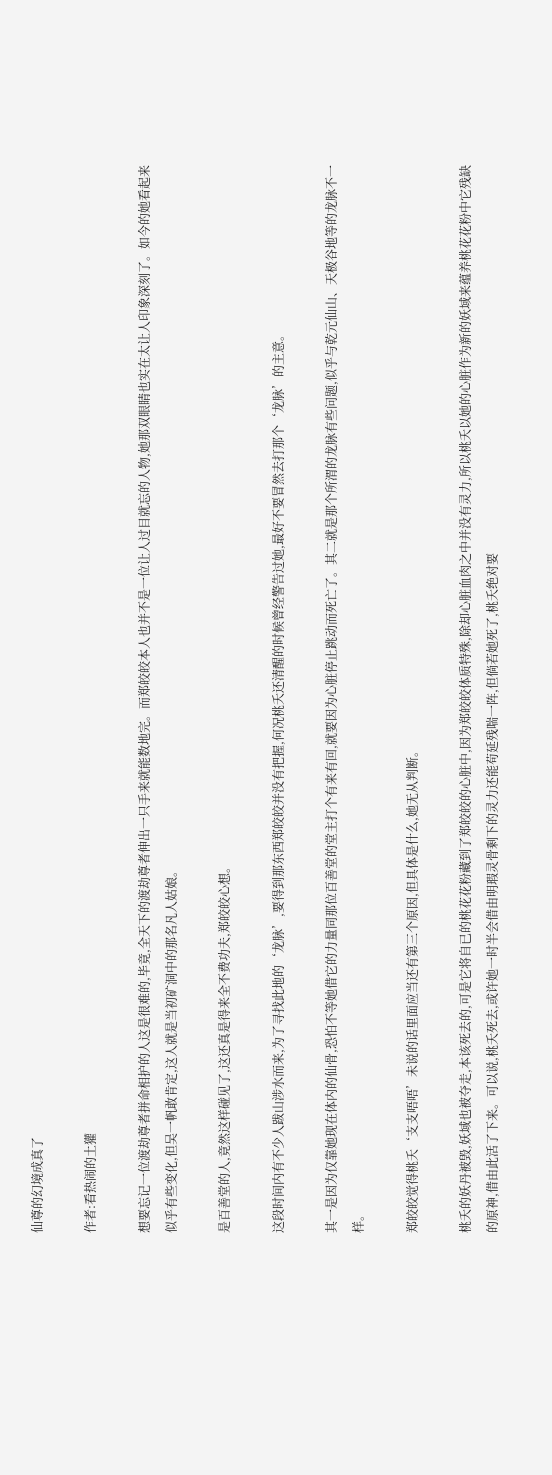仙尊的幻境成真了

作者:看热闹的土獾

想要忘记一位渡劫尊者拼命相护的人这是很难的,毕竟,全天下的渡劫尊者伸出一只手来就能数地完。而郑皎皎本人也并不是一位让人过目就忘的人物,她那双眼睛也实在太让人印象深刻了。如今的她看起来似乎有些变化,但吴一帆敢肯定,这人就是当初矿洞中的那名凡人姑娘。

是百善堂的人,竟然这样碰见了,这还真是得来全不费功夫,郑皎皎心想。

这段时间内有不少人跋山涉水而来,为了寻找此地的‘龙脉’,要得到那东西郑皎皎并没有把握,何况桃夭还清醒的时候曾经警告过她,最好不要冒然去打那个‘龙脉’的主意。

其一是因为仅靠她现在体内的仙骨,恐怕不等她借它的力量同那位百善堂的堂主打个有来有回,就要因为心脏停止跳动而死亡了。其二就是那个所渭的龙脉有些问题,似乎与乾元仙山、天极谷地等的龙脉不一样。

郑皎皎觉得桃夭‘支支唔唔’未说的话里面应当还有第三个原因,但具体是什么,她无从判断。

桃夭的妖丹被毁,妖域也被夺走,本该死去的,可是它将自已的桃花花粉藏到了郑皎皎的心脏中,因为郑皎皎体质特殊,除却心脏血肉之中并没有灵力,所以桃夭以她的心脏作为新的妖域来蕴养桃花花粉中它残缺的原神,借由此活了下来。可以说,桃夭死去,或许她一时半会借由明瑕灵骨剩下的灵力还能苟延残喘一阵,但倘若她死了,桃夭绝对要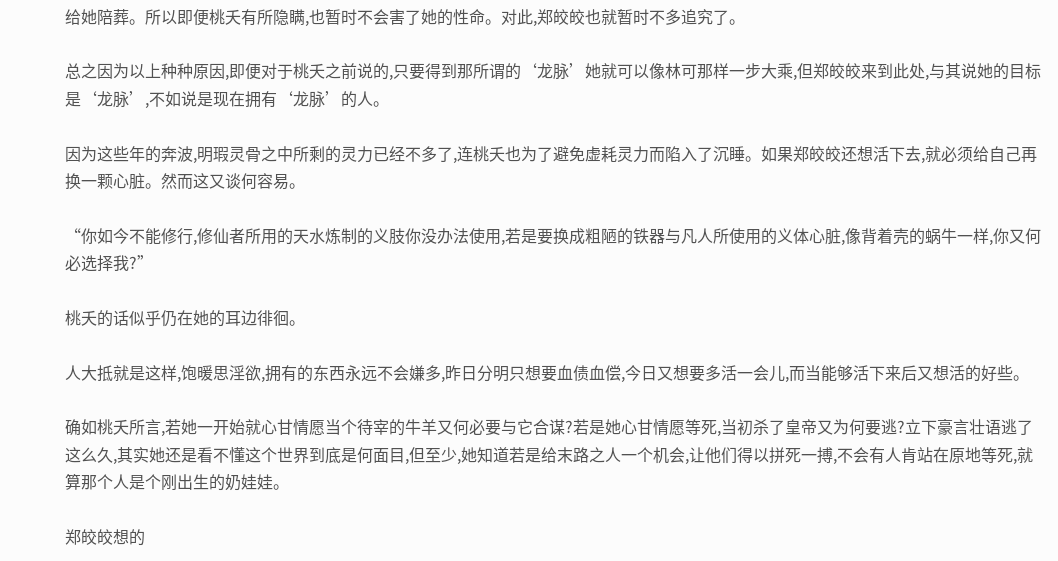给她陪葬。所以即便桃夭有所隐瞒,也暂时不会害了她的性命。对此,郑皎皎也就暂时不多追究了。

总之因为以上种种原因,即便对于桃夭之前说的,只要得到那所谓的‘龙脉’她就可以像林可那样一步大乘,但郑皎皎来到此处,与其说她的目标是‘龙脉’,不如说是现在拥有‘龙脉’的人。

因为这些年的奔波,明瑕灵骨之中所剩的灵力已经不多了,连桃夭也为了避免虚耗灵力而陷入了沉睡。如果郑皎皎还想活下去,就必须给自己再换一颗心脏。然而这又谈何容易。

“你如今不能修行,修仙者所用的天水炼制的义肢你没办法使用,若是要换成粗陋的铁器与凡人所使用的义体心脏,像背着壳的蜗牛一样,你又何必选择我?”

桃夭的话似乎仍在她的耳边徘徊。

人大抵就是这样,饱暖思淫欲,拥有的东西永远不会嫌多,昨日分明只想要血债血偿,今日又想要多活一会儿,而当能够活下来后又想活的好些。

确如桃夭所言,若她一开始就心甘情愿当个待宰的牛羊又何必要与它合谋?若是她心甘情愿等死,当初杀了皇帝又为何要逃?立下豪言壮语逃了这么久,其实她还是看不懂这个世界到底是何面目,但至少,她知道若是给末路之人一个机会,让他们得以拼死一搏,不会有人肯站在原地等死,就算那个人是个刚出生的奶娃娃。

郑皎皎想的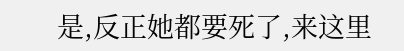是,反正她都要死了,来这里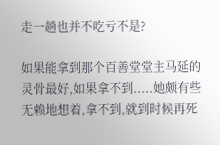走一趟也并不吃亏不是?

如果能拿到那个百善堂堂主马延的灵骨最好,如果拿不到.....她颇有些无赖地想着,拿不到,就到时候再死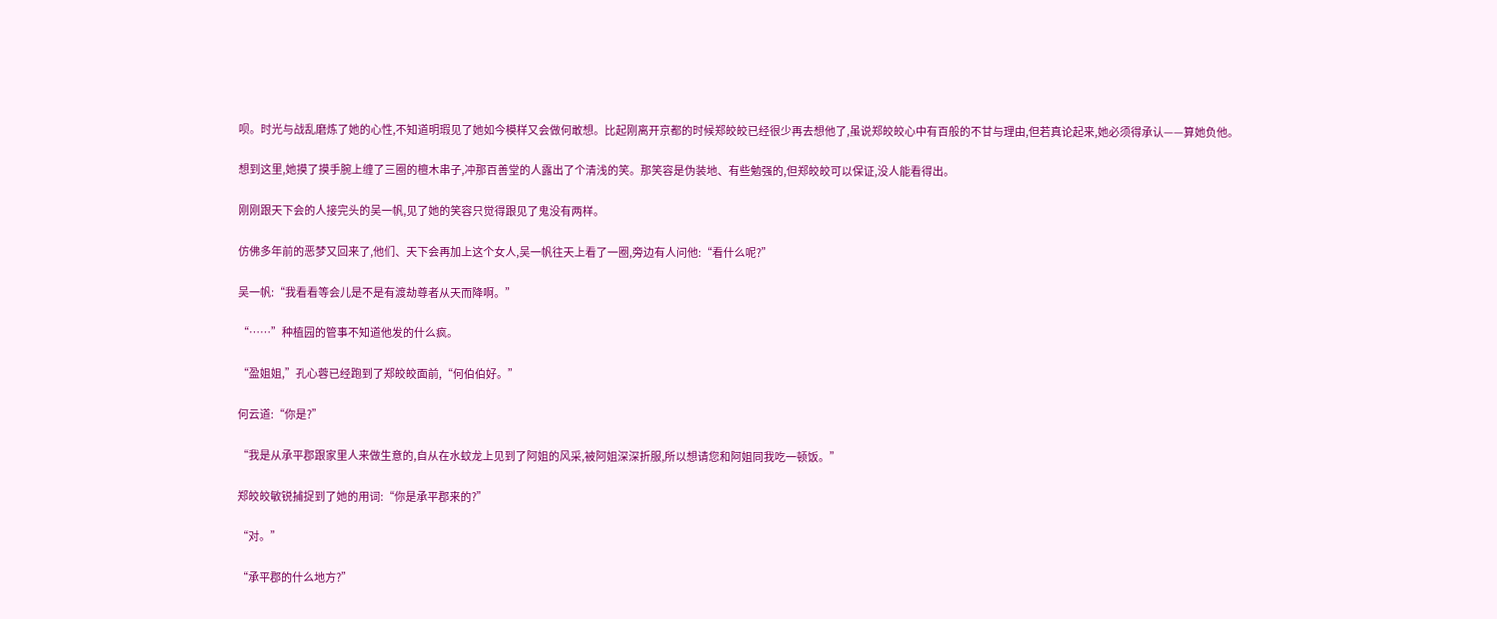呗。时光与战乱磨炼了她的心性,不知道明瑕见了她如今模样又会做何敢想。比起刚离开京都的时候郑皎皎已经很少再去想他了,虽说郑皎皎心中有百般的不甘与理由,但若真论起来,她必须得承认——算她负他。

想到这里,她摸了摸手腕上缠了三圈的檀木串子,冲那百善堂的人露出了个清浅的笑。那笑容是伪装地、有些勉强的,但郑皎皎可以保证,没人能看得出。

刚刚跟天下会的人接完头的吴一帆,见了她的笑容只觉得跟见了鬼没有两样。

仿佛多年前的恶梦又回来了,他们、天下会再加上这个女人,吴一帆往天上看了一圈,旁边有人问他:“看什么呢?”

吴一帆:“我看看等会儿是不是有渡劫尊者从天而降啊。”

“……”种植园的管事不知道他发的什么疯。

“盈姐姐,”孔心蓉已经跑到了郑皎皎面前,“何伯伯好。”

何云道:“你是?”

“我是从承平郡跟家里人来做生意的,自从在水蚊龙上见到了阿姐的风采,被阿姐深深折服,所以想请您和阿姐同我吃一顿饭。”

郑皎皎敏锐捕捉到了她的用词:“你是承平郡来的?”

“对。”

“承平郡的什么地方?”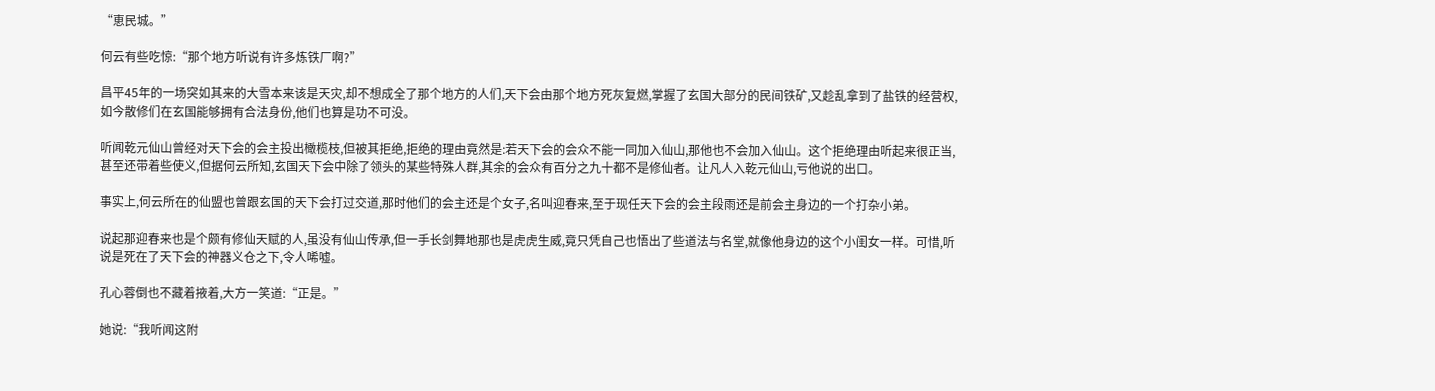“恵民城。”

何云有些吃惊:“那个地方听说有许多炼铁厂啊?”

昌平45年的一场突如其来的大雪本来该是天灾,却不想成全了那个地方的人们,天下会由那个地方死灰复燃,掌握了玄国大部分的民间铁矿,又趁乱拿到了盐铁的经营权,如今散修们在玄国能够拥有合法身份,他们也算是功不可没。

听闻乾元仙山曾经对天下会的会主投出橄榄枝,但被其拒绝,拒绝的理由竟然是:若天下会的会众不能一同加入仙山,那他也不会加入仙山。这个拒绝理由听起来很正当,甚至还带着些使义,但据何云所知,玄国天下会中除了领头的某些特殊人群,其余的会众有百分之九十都不是修仙者。让凡人入乾元仙山,亏他说的出口。

事实上,何云所在的仙盟也曾跟玄国的天下会打过交道,那时他们的会主还是个女子,名叫迎春来,至于现任天下会的会主段雨还是前会主身边的一个打杂小弟。

说起那迎春来也是个颇有修仙天赋的人,虽没有仙山传承,但一手长剑舞地那也是虎虎生威,竟只凭自己也悟出了些道法与名堂,就像他身边的这个小闺女一样。可惜,听说是死在了天下会的神器义仓之下,令人唏嘘。

孔心蓉倒也不藏着掖着,大方一笑道:“正是。”

她说:“我听闻这附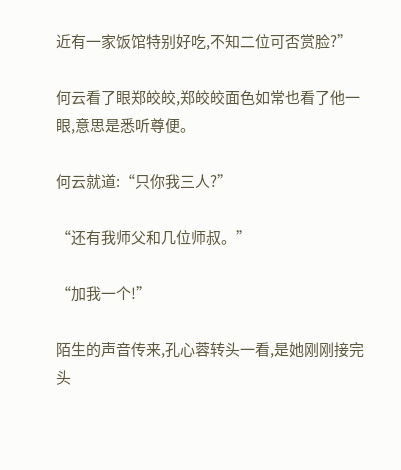近有一家饭馆特别好吃,不知二位可否赏脸?”

何云看了眼郑皎皎,郑皎皎面色如常也看了他一眼,意思是悉听尊便。

何云就道:“只你我三人?”

“还有我师父和几位师叔。”

“加我一个!”

陌生的声音传来,孔心蓉转头一看,是她刚刚接完头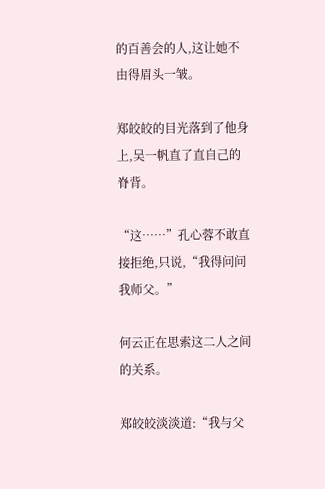的百善会的人,这让她不由得眉头一皱。

郑皎皎的目光落到了他身上,吴一帆直了直自己的脊背。

“这……”孔心蓉不敢直接拒绝,只说,“我得问问我师父。”

何云正在思索这二人之间的关系。

郑皎皎淡淡道:“我与父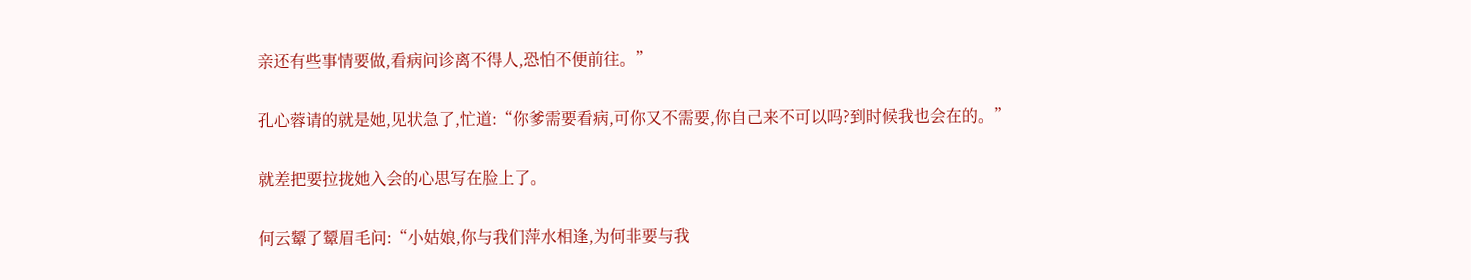亲还有些事情要做,看病问诊离不得人,恐怕不便前往。”

孔心蓉请的就是她,见状急了,忙道:“你爹需要看病,可你又不需要,你自己来不可以吗?到时候我也会在的。”

就差把要拉拢她入会的心思写在脸上了。

何云颦了颦眉毛问:“小姑娘,你与我们萍水相逢,为何非要与我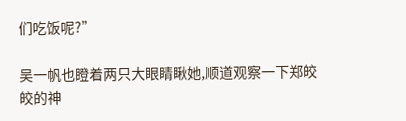们吃饭呢?”

吴一帆也瞪着两只大眼睛瞅她,顺道观察一下郑皎皎的神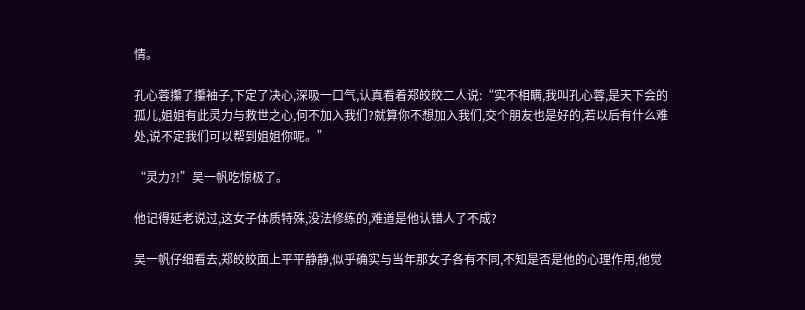情。

孔心蓉攥了攥袖子,下定了决心,深吸一口气,认真看着郑皎皎二人说:“实不相瞒,我叫孔心蓉,是天下会的孤儿,姐姐有此灵力与救世之心,何不加入我们?就算你不想加入我们,交个朋友也是好的,若以后有什么难处,说不定我们可以帮到姐姐你呢。”

“灵力?!”吴一帆吃惊极了。

他记得延老说过,这女子体质特殊,没法修练的,难道是他认错人了不成?

吴一帆仔细看去,郑皎皎面上平平静静,似乎确实与当年那女子各有不同,不知是否是他的心理作用,他觉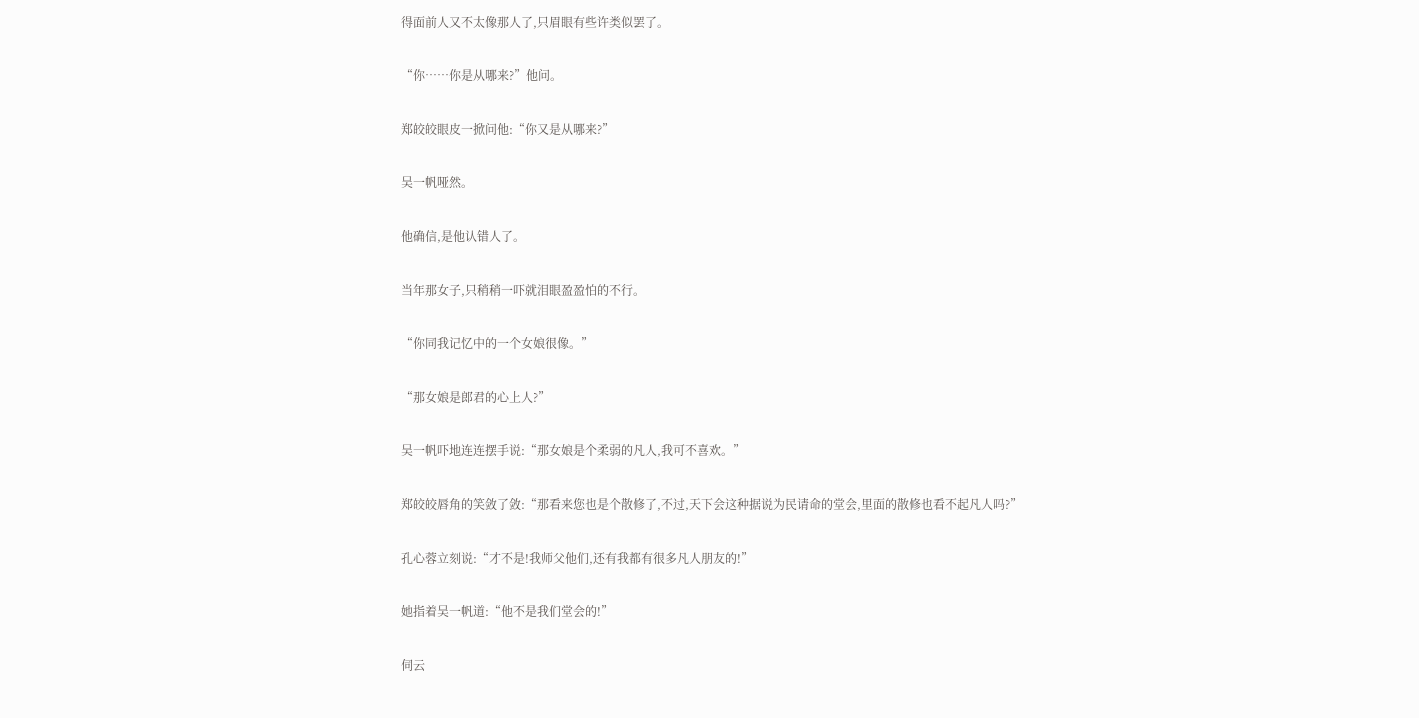得面前人又不太像那人了,只眉眼有些许类似罢了。

“你……你是从哪来?”他问。

郑皎皎眼皮一掀问他:“你又是从哪来?”

吴一帆哑然。

他确信,是他认错人了。

当年那女子,只稍稍一吓就泪眼盈盈怕的不行。

“你同我记忆中的一个女娘很像。”

“那女娘是郎君的心上人?”

吴一帆吓地连连摆手说:“那女娘是个柔弱的凡人,我可不喜欢。”

郑皎皎唇角的笑敛了敛:“那看来您也是个散修了,不过,天下会这种据说为民请命的堂会,里面的散修也看不起凡人吗?”

孔心蓉立刻说:“才不是!我师父他们,还有我都有很多凡人朋友的!”

她指着吴一帆道:“他不是我们堂会的!”

伺云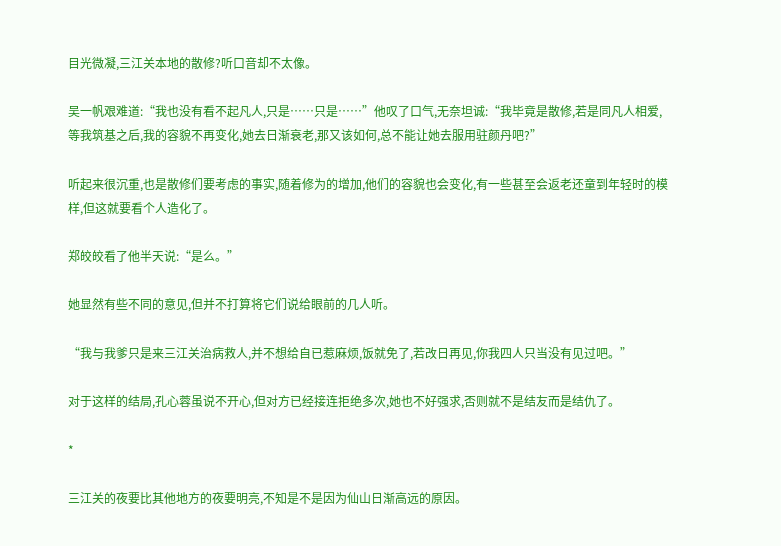目光微凝,三江关本地的散修?听口音却不太像。

吴一帆艰难道:“我也没有看不起凡人,只是……只是……”他叹了口气,无奈坦诚:“我毕竟是散修,若是同凡人相爱,等我筑基之后,我的容貌不再变化,她去日渐衰老,那又该如何,总不能让她去服用驻颜丹吧?”

听起来很沉重,也是散修们要考虑的事实,随着修为的增加,他们的容貌也会变化,有一些甚至会返老还童到年轻时的模样,但这就要看个人造化了。

郑皎皎看了他半天说:“是么。”

她显然有些不同的意见,但并不打算将它们说给眼前的几人听。

“我与我爹只是来三江关治病救人,并不想给自已惹麻烦,饭就免了,若改日再见,你我四人只当没有见过吧。”

对于这样的结局,孔心蓉虽说不开心,但对方已经接连拒绝多次,她也不好强求,否则就不是结友而是结仇了。

*

三江关的夜要比其他地方的夜要明亮,不知是不是因为仙山日渐高远的原因。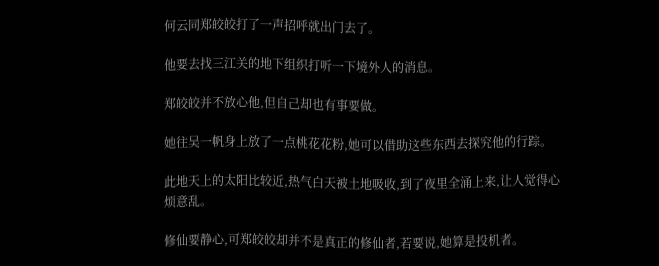何云同郑皎皎打了一声招呼就出门去了。

他要去找三江关的地下组织打听一下境外人的消息。

郑皎皎并不放心他,但自己却也有事要做。

她往吴一帆身上放了一点桃花花粉,她可以借助这些东西去探究他的行踪。

此地天上的太阳比较近,热气白天被土地吸收,到了夜里全涌上来,让人觉得心烦意乱。

修仙要静心,可郑皎皎却并不是真正的修仙者,若要说,她算是投机者。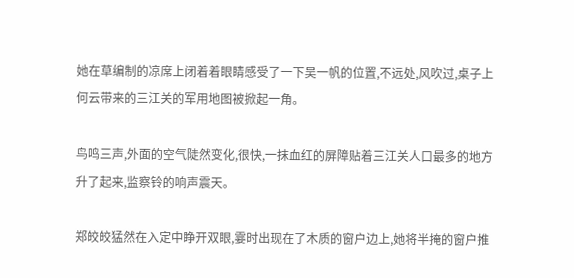她在草编制的凉席上闭着着眼睛感受了一下吴一帆的位置,不远处,风吹过,桌子上何云带来的三江关的军用地图被掀起一角。

鸟鸣三声,外面的空气陡然变化,很快,一抹血红的屏障贴着三江关人口最多的地方升了起来,监察铃的响声震天。

郑皎皎猛然在入定中睁开双眼,霎时出现在了木质的窗户边上,她将半掩的窗户推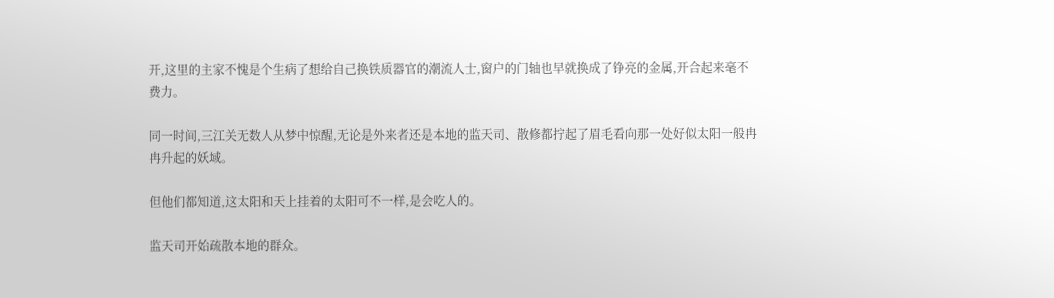开,这里的主家不愧是个生病了想给自己换铁质器官的潮流人士,窗户的门轴也早就换成了铮亮的金属,开合起来毫不费力。

同一时间,三江关无数人从梦中惊醒,无论是外来者还是本地的监天司、散修都拧起了眉毛看向那一处好似太阳一般冉冉升起的妖域。

但他们都知道,这太阳和天上挂着的太阳可不一样,是会吃人的。

监天司开始疏散本地的群众。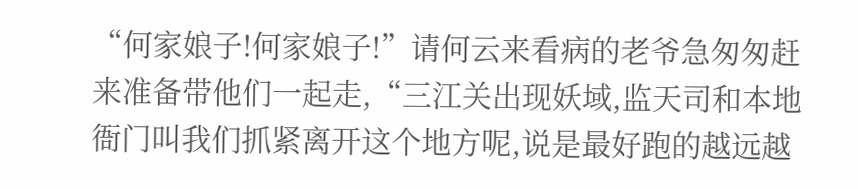“何家娘子!何家娘子!”请何云来看病的老爷急匆匆赶来准备带他们一起走,“三江关出现妖域,监天司和本地衙门叫我们抓紧离开这个地方呢,说是最好跑的越远越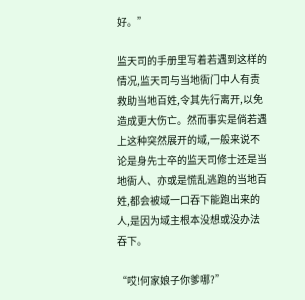好。”

监天司的手册里写着若遇到这样的情况,监天司与当地衙门中人有责救助当地百姓,令其先行离开,以免造成更大伤亡。然而事实是倘若遇上这种突然展开的域,一般来说不论是身先士卒的监天司修士还是当地衙人、亦或是慌乱逃跑的当地百姓,都会被域一口吞下能跑出来的人,是因为域主根本没想或没办法吞下。

“哎!何家娘子你爹哪?”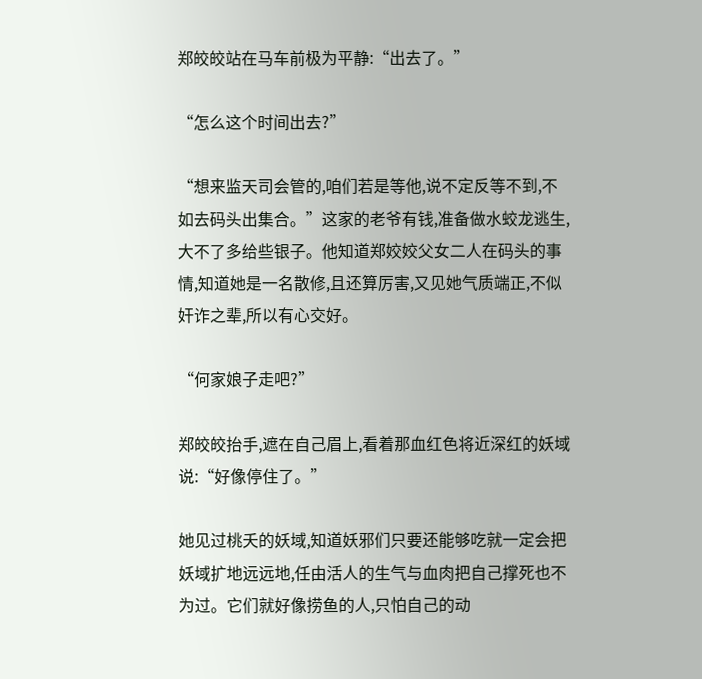郑皎皎站在马车前极为平静:“出去了。”

“怎么这个时间出去?”

“想来监天司会管的,咱们若是等他,说不定反等不到,不如去码头出集合。”这家的老爷有钱,准备做水蛟龙逃生,大不了多给些银子。他知道郑姣姣父女二人在码头的事情,知道她是一名散修,且还算厉害,又见她气质端正,不似奸诈之辈,所以有心交好。

“何家娘子走吧?”

郑皎皎抬手,遮在自己眉上,看着那血红色将近深红的妖域说:“好像停住了。”

她见过桃夭的妖域,知道妖邪们只要还能够吃就一定会把妖域扩地远远地,任由活人的生气与血肉把自己撑死也不为过。它们就好像捞鱼的人,只怕自己的动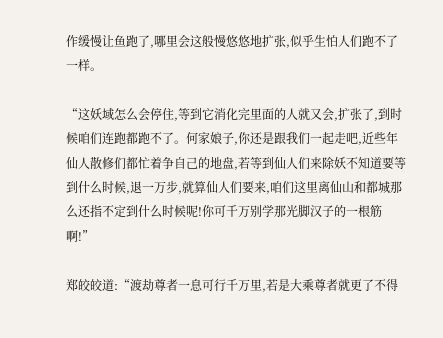作缓慢让鱼跑了,哪里会这般慢悠悠地扩张,似乎生怕人们跑不了一样。

“这妖域怎么会停住,等到它消化完里面的人就又会,扩张了,到时候咱们连跑都跑不了。何家娘子,你还是跟我们一起走吧,近些年仙人散修们都忙着争自己的地盘,若等到仙人们来除妖不知道要等到什么时候,退一万步,就算仙人们要来,咱们这里离仙山和都城那么还指不定到什么时候呢!你可千万别学那光脚汉子的一根筋啊!”

郑皎皎道:“渡劫尊者一息可行千万里,若是大乘尊者就更了不得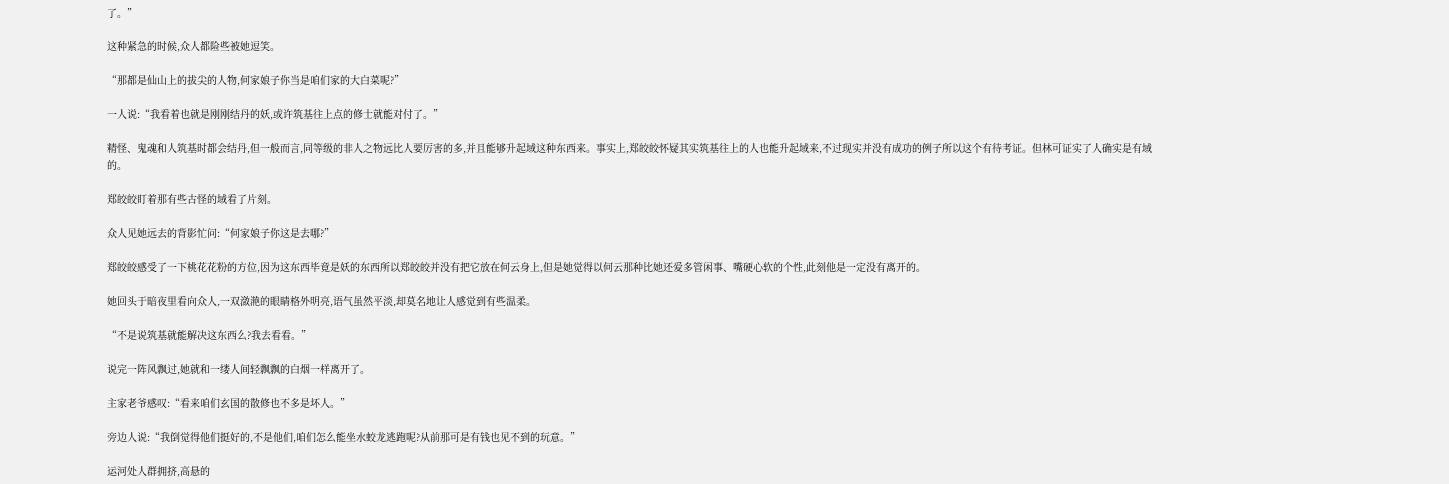了。”

这种紧急的时候,众人都险些被她逗笑。

“那都是仙山上的拔尖的人物,何家娘子你当是咱们家的大白菜呢?”

一人说:“我看着也就是刚刚结丹的妖,或许筑基往上点的修士就能对付了。”

精怪、鬼魂和人筑基时都会结丹,但一般而言,同等级的非人之物远比人要厉害的多,并且能够升起域这种东西来。事实上,郑皎皎怀疑其实筑基往上的人也能升起域来,不过现实并没有成功的例子所以这个有待考证。但林可证实了人确实是有域的。

郑皎皎盯着那有些古怪的域看了片刻。

众人见她远去的背影忙问:“何家娘子你这是去哪?”

郑皎皎感受了一下桃花花粉的方位,因为这东西毕竟是妖的东西所以郑皎皎并没有把它放在何云身上,但是她觉得以何云那种比她还爱多管闲事、嘴硬心软的个性,此刻他是一定没有离开的。

她回头于暗夜里看向众人,一双潋滟的眼睛格外明亮,语气虽然平淡,却莫名地让人感觉到有些温柔。

“不是说筑基就能解决这东西么?我去看看。”

说完一阵风飘过,她就和一缕人间轻飘飘的白烟一样离开了。

主家老爷感叹:“看来咱们玄国的散修也不多是坏人。”

旁边人说:“我倒觉得他们挺好的,不是他们,咱们怎么能坐水蛟龙逃跑呢?从前那可是有钱也见不到的玩意。”

运河处人群拥挤,高悬的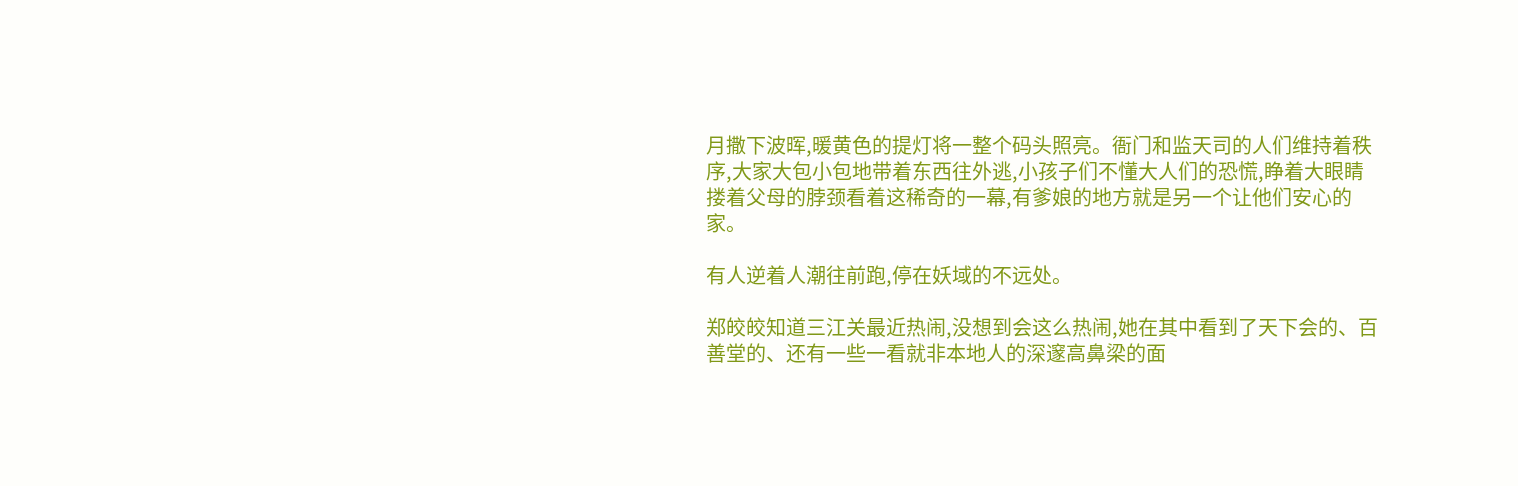月撒下波晖,暖黄色的提灯将一整个码头照亮。衙门和监天司的人们维持着秩序,大家大包小包地带着东西往外逃,小孩子们不懂大人们的恐慌,睁着大眼睛搂着父母的脖颈看着这稀奇的一幕,有爹娘的地方就是另一个让他们安心的家。

有人逆着人潮往前跑,停在妖域的不远处。

郑皎皎知道三江关最近热闹,没想到会这么热闹,她在其中看到了天下会的、百善堂的、还有一些一看就非本地人的深邃高鼻梁的面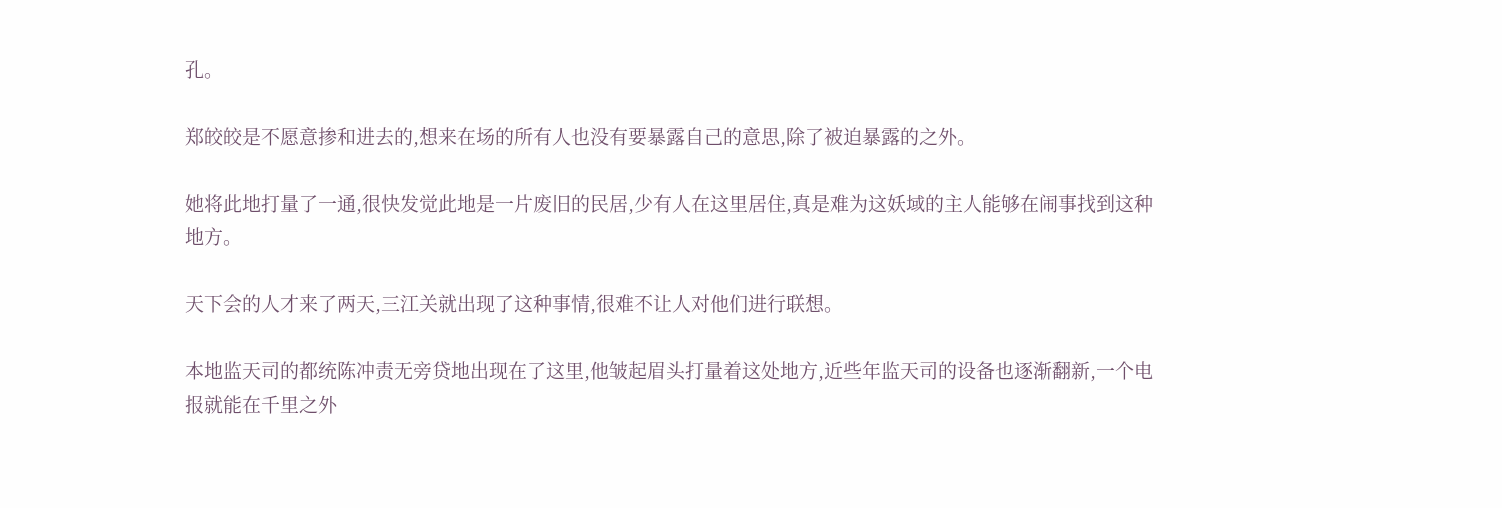孔。

郑皎皎是不愿意掺和进去的,想来在场的所有人也没有要暴露自己的意思,除了被迫暴露的之外。

她将此地打量了一通,很快发觉此地是一片废旧的民居,少有人在这里居住,真是难为这妖域的主人能够在闹事找到这种地方。

天下会的人才来了两天,三江关就出现了这种事情,很难不让人对他们进行联想。

本地监天司的都统陈冲责无旁贷地出现在了这里,他皱起眉头打量着这处地方,近些年监天司的设备也逐渐翻新,一个电报就能在千里之外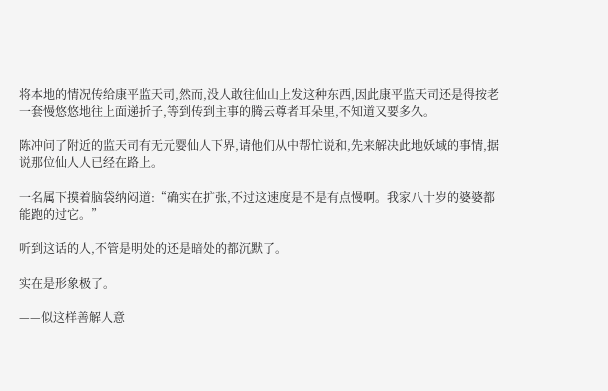将本地的情况传给康平监天司,然而,没人敢往仙山上发这种东西,因此康平监天司还是得按老一套慢悠悠地往上面递折子,等到传到主事的腾云尊者耳朵里,不知道又要多久。

陈冲问了附近的监天司有无元婴仙人下界,请他们从中帮忙说和,先来解决此地妖域的事情,据说那位仙人人已经在路上。

一名属下摸着脑袋纳闷道:“确实在扩张,不过这速度是不是有点慢啊。我家八十岁的婆婆都能跑的过它。”

听到这话的人,不管是明处的还是暗处的都沉默了。

实在是形象极了。

——似这样善解人意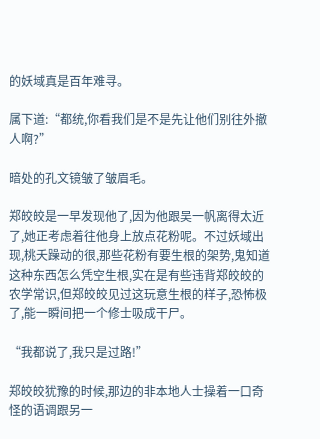的妖域真是百年难寻。

属下道:“都统,你看我们是不是先让他们别往外撤人啊?”

暗处的孔文镜皱了皱眉毛。

郑皎皎是一早发现他了,因为他跟吴一帆离得太近了,她正考虑着往他身上放点花粉呢。不过妖域出现,桃夭躁动的很,那些花粉有要生根的架势,鬼知道这种东西怎么凭空生根,实在是有些违背郑皎皎的农学常识,但郑皎皎见过这玩意生根的样子,恐怖极了,能一瞬间把一个修士吸成干尸。

“我都说了,我只是过路!”

郑皎皎犹豫的时候,那边的非本地人士操着一口奇怪的语调跟另一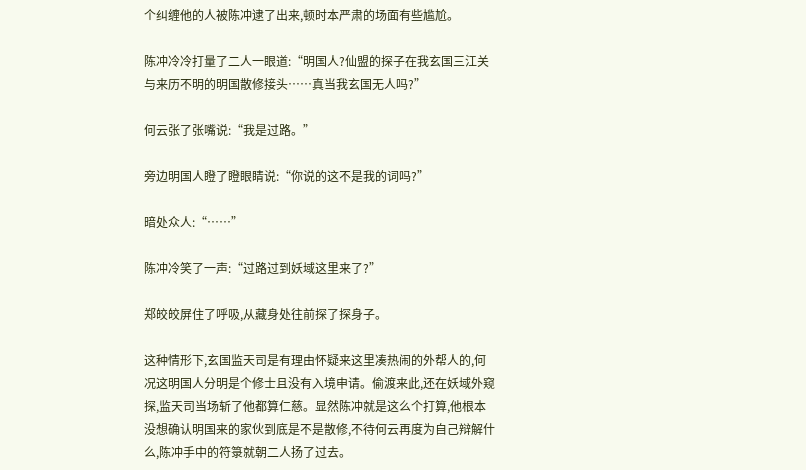个纠缠他的人被陈冲逮了出来,顿时本严肃的场面有些尴尬。

陈冲冷冷打量了二人一眼道:“明国人?仙盟的探子在我玄国三江关与来历不明的明国散修接头……真当我玄国无人吗?”

何云张了张嘴说:“我是过路。”

旁边明国人瞪了瞪眼睛说:“你说的这不是我的词吗?”

暗处众人:“……”

陈冲冷笑了一声:“过路过到妖域这里来了?”

郑皎皎屏住了呼吸,从藏身处往前探了探身子。

这种情形下,玄国监天司是有理由怀疑来这里凑热闹的外帮人的,何况这明国人分明是个修士且没有入境申请。偷渡来此,还在妖域外窥探,监天司当场斩了他都算仁慈。显然陈冲就是这么个打算,他根本没想确认明国来的家伙到底是不是散修,不待何云再度为自己辩解什么,陈冲手中的符箓就朝二人扬了过去。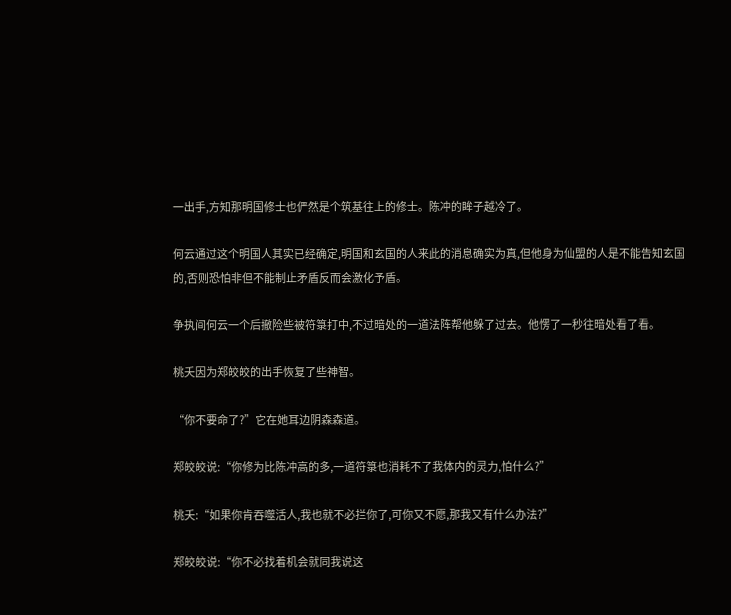一出手,方知那明国修士也俨然是个筑基往上的修士。陈冲的眸子越冷了。

何云通过这个明国人其实已经确定,明国和玄国的人来此的消息确实为真,但他身为仙盟的人是不能告知玄国的,否则恐怕非但不能制止矛盾反而会激化予盾。

争执间何云一个后撤险些被符箓打中,不过暗处的一道法阵帮他躲了过去。他愣了一秒往暗处看了看。

桃夭因为郑皎皎的出手恢复了些神智。

“你不要命了?”它在她耳边阴森森道。

郑皎皎说:“你修为比陈冲高的多,一道符箓也消耗不了我体内的灵力,怕什么?”

桃夭:“如果你肯吞噬活人,我也就不必拦你了,可你又不愿,那我又有什么办法?”

郑皎皎说:“你不必找着机会就同我说这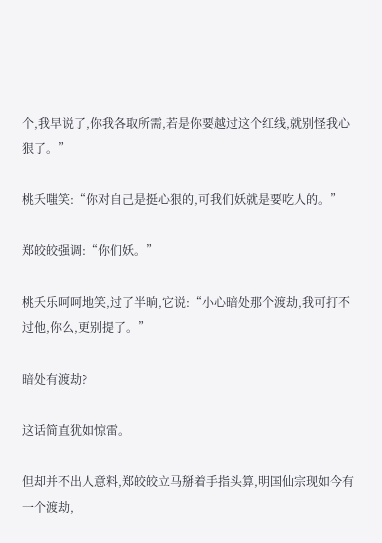个,我早说了,你我各取所需,若是你要越过这个红线,就别怪我心狠了。”

桃夭嗤笑:“你对自己是挺心狠的,可我们妖就是要吃人的。”

郑皎皎强调:“你们妖。”

桃夭乐呵呵地笑,过了半晌,它说:“小心暗处那个渡劫,我可打不过他,你么,更别提了。”

暗处有渡劫?

这话简直犹如惊雷。

但却并不出人意料,郑皎皎立马掰着手指头算,明国仙宗现如今有一个渡劫,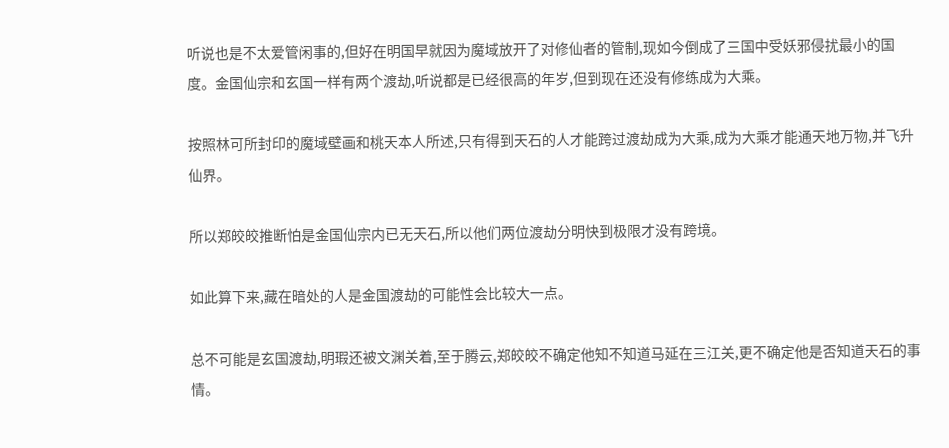听说也是不太爱管闲事的,但好在明国早就因为魔域放开了对修仙者的管制,现如今倒成了三国中受妖邪侵扰最小的国度。金国仙宗和玄国一样有两个渡劫,听说都是已经很高的年岁,但到现在还没有修练成为大乘。

按照林可所封印的魔域壁画和桃天本人所述,只有得到天石的人才能跨过渡劫成为大乘,成为大乘才能通天地万物,并飞升仙界。

所以郑皎皎推断怕是金国仙宗内已无天石,所以他们两位渡劫分明快到极限才没有跨境。

如此算下来,藏在暗处的人是金国渡劫的可能性会比较大一点。

总不可能是玄国渡劫,明瑕还被文渊关着,至于腾云,郑皎皎不确定他知不知道马延在三江关,更不确定他是否知道天石的事情。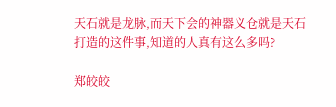天石就是龙脉,而天下会的神器义仓就是天石打造的这件事,知道的人真有这么多吗?

郑皎皎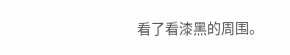看了看漆黑的周围。